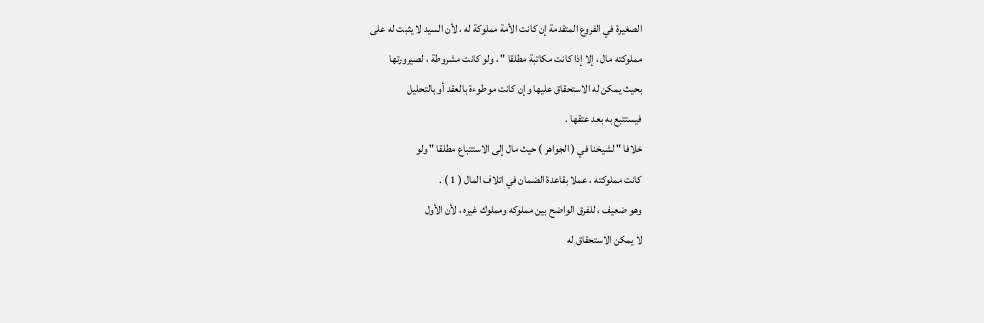الصغيرة في الفروع المتقدمة إن كانت الأمة مملوكة له ، لأن السيد لا يثبت له على
مملوكته مال ، إلا إذا كانت مكاتبة مطلقا " ، ولو كانت مشروطة ، لصيرورتها
بحيث يمكن له الاستحقاق عليها وإن كانت موطوءة بالعقد أو بالتحليل
فيستتبع به بعد عتقها .
خلافا " لشيخنا في ( الجواهر ) حيث مال إلى الاستتباع مطلقا " ولو
كانت مملوكته ، عملا بقاعدة الضمان في اتلاف المال ( 1 ) .
وهو ضعيف ، للفرق الواضح بين مملوكه ومملوك غيره ، لأن الأول
لا يمكن الاستحقاق له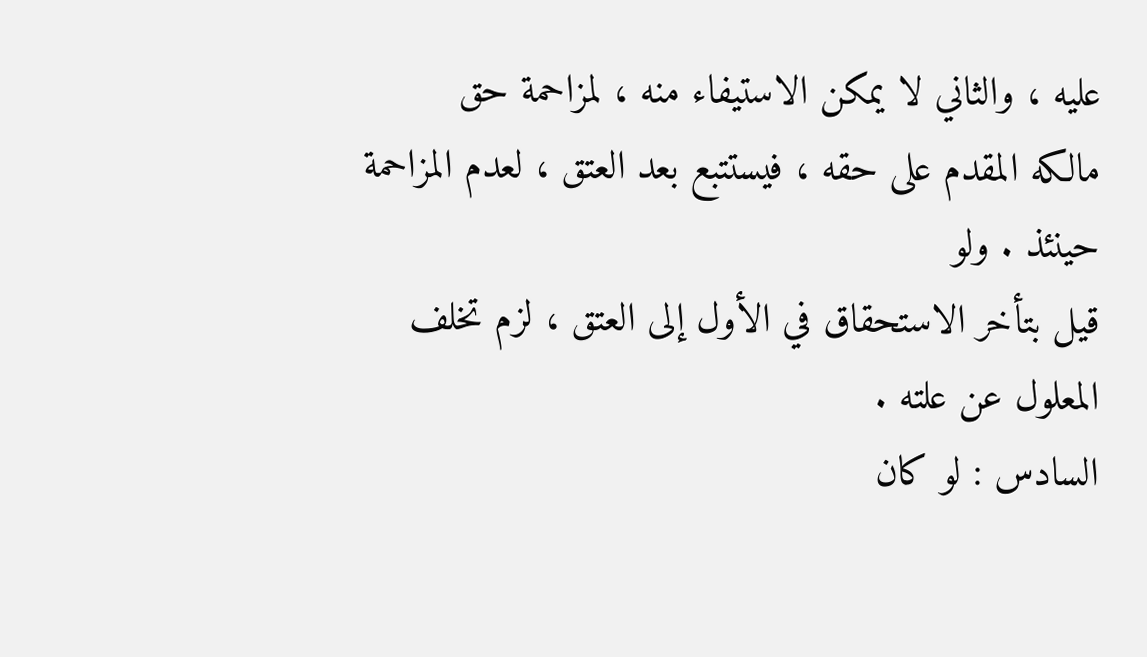عليه ، والثاني لا يمكن الاستيفاء منه ، لمزاحمة حق
مالكه المقدم على حقه ، فيستتبع بعد العتق ، لعدم المزاحمة حينئذ . ولو
قيل بتأخر الاستحقاق في الأول إلى العتق ، لزم تخلف المعلول عن علته .
السادس : لو كان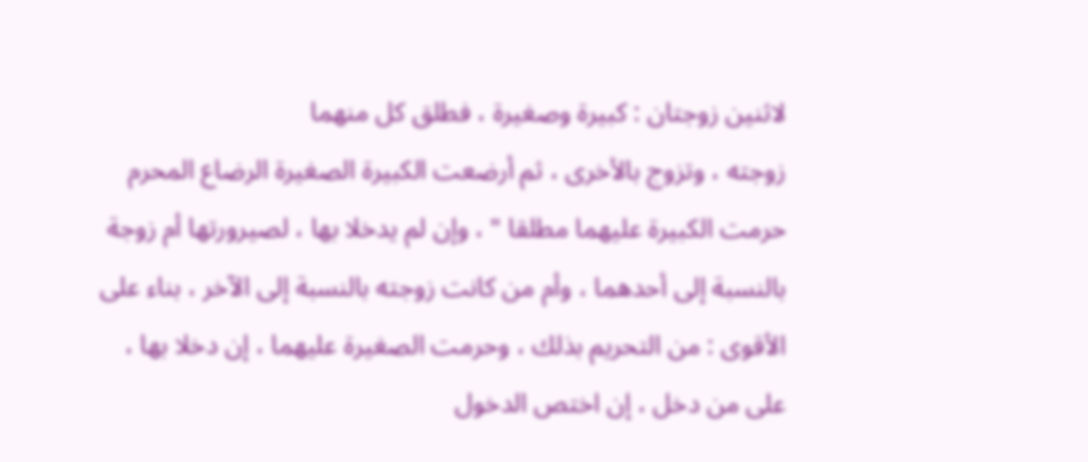لاثنين زوجتان : كبيرة وصغيرة ، فطلق كل منهما
زوجته ، وتزوج بالأخرى ، ثم أرضعت الكبيرة الصغيرة الرضاع المحرم
حرمت الكبيرة عليهما مطلقا " ، وإن لم يدخلا بها ، لصيرورتها أم زوجة
بالنسبة إلى أحدهما ، وأم من كانت زوجته بالنسبة إلى الآخر ، بناء على
الأقوى : من التحريم بذلك ، وحرمت الصغيرة عليهما ، إن دخلا بها ،
على من دخل ، إن اختص الدخول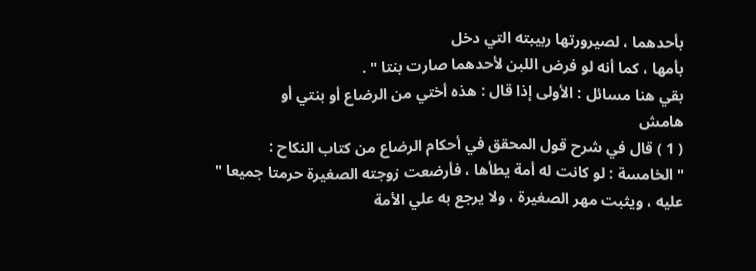بأحدهما ، لصيرورتها ربيبته التي دخل
بأمها ، كما أنه لو فرض اللبن لأحدهما صارت بنتا " .
بقي هنا مسائل : الأولى إذا قال : هذه أختي من الرضاع أو بنتي أو
هامش
( 1 ) قال في شرح قول المحقق في أحكام الرضاع من كتاب النكاح :
" الخامسة : لو كانت له أمة يطأها ، فأرضعت زوجته الصغيرة حرمتا جميعا "
عليه ، ويثبت مهر الصغيرة ، ولا يرجع به علي الأمة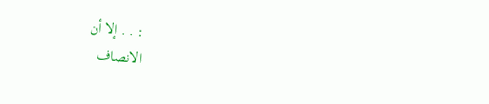: . . إلا أن
الانصاف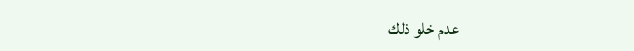عدم خلو ذلك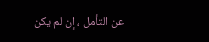عن التأمل ، إن لم يكن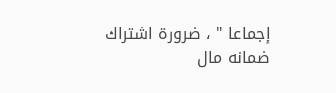إجماعا " ، ضرورة اشتراك
ضمانه مال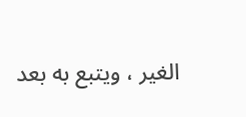الغير ، ويتبع به بعد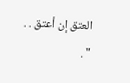العتق إن أعتق . . " .